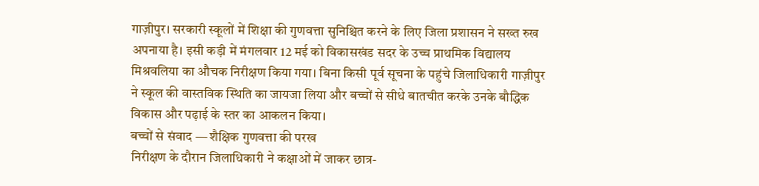गाज़ीपुर। सरकारी स्कूलों में शिक्षा की गुणवत्ता सुनिश्चित करने के लिए जिला प्रशासन ने सख्त रुख अपनाया है। इसी कड़ी में मंगलवार 12 मई को विकासखंड सदर के उच्च प्राथमिक विद्यालय मिश्रवलिया का औचक निरीक्षण किया गया। बिना किसी पूर्व सूचना के पहुंचे जिलाधिकारी गाज़ीपुर ने स्कूल की वास्तविक स्थिति का जायजा लिया और बच्चों से सीधे बातचीत करके उनके बौद्धिक विकास और पढ़ाई के स्तर का आकलन किया।
बच्चों से संवाद — शैक्षिक गुणवत्ता की परख
निरीक्षण के दौरान जिलाधिकारी ने कक्षाओं में जाकर छात्र-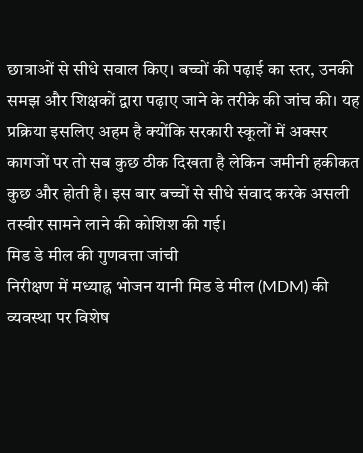छात्राओं से सीधे सवाल किए। बच्चों की पढ़ाई का स्तर, उनकी समझ और शिक्षकों द्वारा पढ़ाए जाने के तरीके की जांच की। यह प्रक्रिया इसलिए अहम है क्योंकि सरकारी स्कूलों में अक्सर कागजों पर तो सब कुछ ठीक दिखता है लेकिन जमीनी हकीकत कुछ और होती है। इस बार बच्चों से सीधे संवाद करके असली तस्वीर सामने लाने की कोशिश की गई।
मिड डे मील की गुणवत्ता जांची
निरीक्षण में मध्याह्न भोजन यानी मिड डे मील (MDM) की व्यवस्था पर विशेष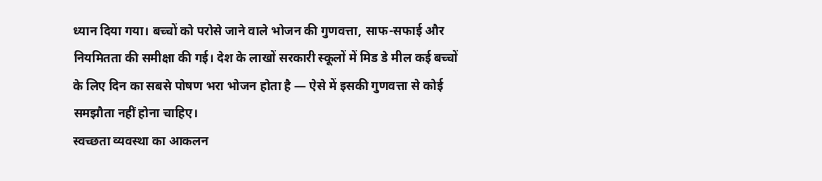ध्यान दिया गया। बच्चों को परोसे जाने वाले भोजन की गुणवत्ता, साफ-सफाई और नियमितता की समीक्षा की गई। देश के लाखों सरकारी स्कूलों में मिड डे मील कई बच्चों के लिए दिन का सबसे पोषण भरा भोजन होता है — ऐसे में इसकी गुणवत्ता से कोई समझौता नहीं होना चाहिए।
स्वच्छता व्यवस्था का आकलन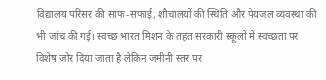विद्यालय परिसर की साफ-सफाई, शौचालयों की स्थिति और पेयजल व्यवस्था की भी जांच की गई। स्वच्छ भारत मिशन के तहत सरकारी स्कूलों में स्वच्छता पर विशेष जोर दिया जाता है लेकिन जमीनी स्तर पर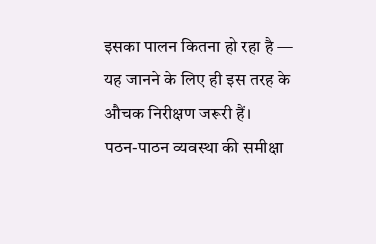इसका पालन कितना हो रहा है — यह जानने के लिए ही इस तरह के औचक निरीक्षण जरूरी हैं।
पठन-पाठन व्यवस्था की समीक्षा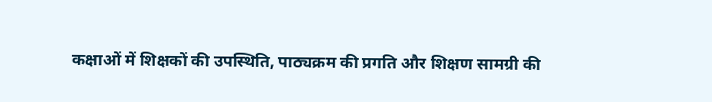कक्षाओं में शिक्षकों की उपस्थिति, पाठ्यक्रम की प्रगति और शिक्षण सामग्री की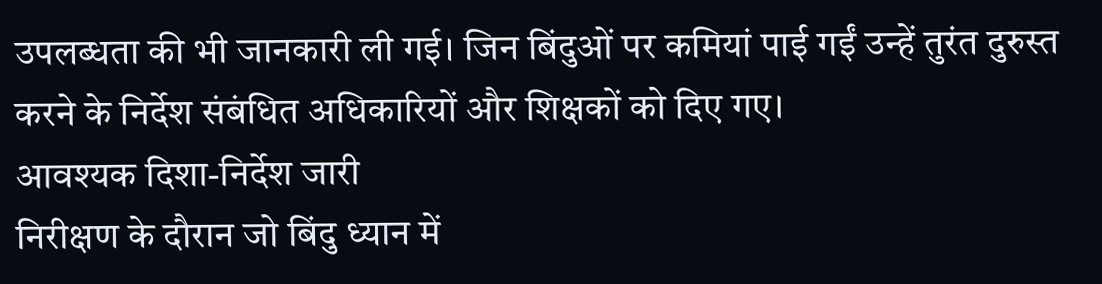उपलब्धता की भी जानकारी ली गई। जिन बिंदुओं पर कमियां पाई गईं उन्हें तुरंत दुरुस्त करने के निर्देश संबंधित अधिकारियों और शिक्षकों को दिए गए।
आवश्यक दिशा-निर्देश जारी
निरीक्षण के दौरान जो बिंदु ध्यान में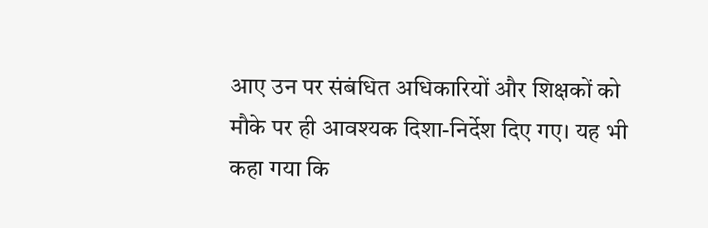आए उन पर संबंधित अधिकारियों और शिक्षकों को मौके पर ही आवश्यक दिशा-निर्देश दिए गए। यह भी कहा गया कि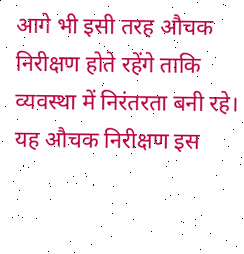आगे भी इसी तरह औचक निरीक्षण होते रहेंगे ताकि व्यवस्था में निरंतरता बनी रहे।
यह औचक निरीक्षण इस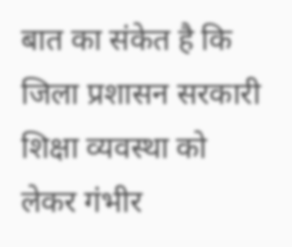बात का संकेत है कि जिला प्रशासन सरकारी शिक्षा व्यवस्था को लेकर गंभीर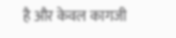है और केवल कागजी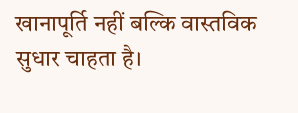खानापूर्ति नहीं बल्कि वास्तविक सुधार चाहता है।